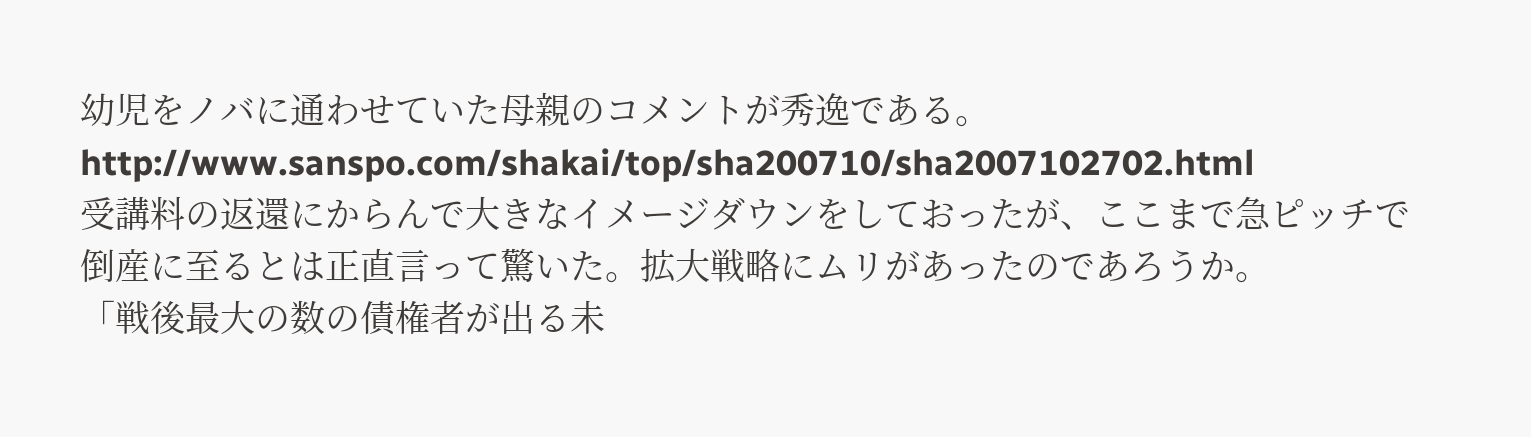幼児をノバに通わせていた母親のコメントが秀逸である。
http://www.sanspo.com/shakai/top/sha200710/sha2007102702.html
受講料の返還にからんで大きなイメージダウンをしておったが、ここまで急ピッチで倒産に至るとは正直言って驚いた。拡大戦略にムリがあったのであろうか。
「戦後最大の数の債権者が出る未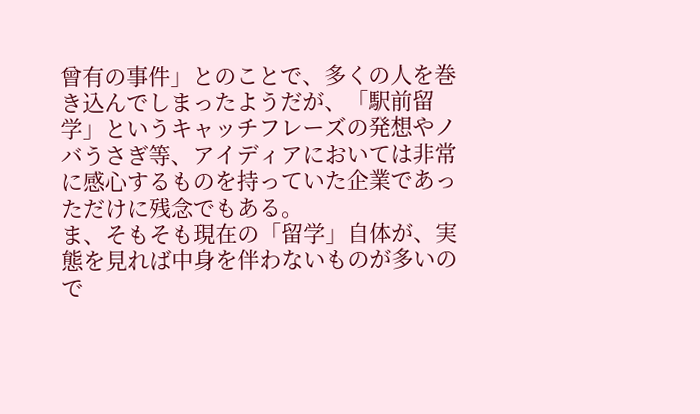曾有の事件」とのことで、多くの人を巻き込んでしまったようだが、「駅前留学」というキャッチフレーズの発想やノバうさぎ等、アイディアにおいては非常に感心するものを持っていた企業であっただけに残念でもある。
ま、そもそも現在の「留学」自体が、実態を見れば中身を伴わないものが多いので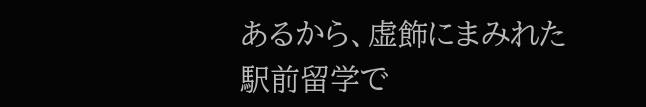あるから、虚飾にまみれた駅前留学で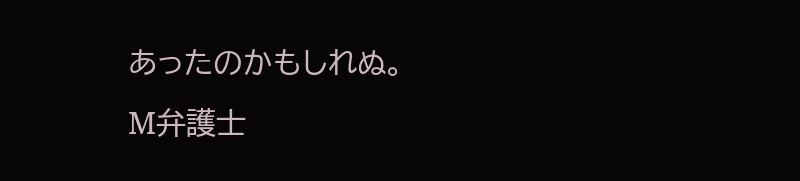あったのかもしれぬ。
M弁護士